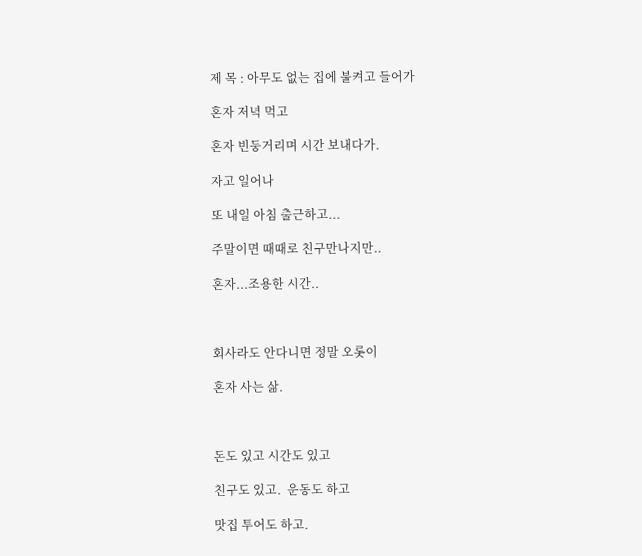제 목 : 아무도 없는 집에 불켜고 들어가

혼자 저녁 먹고

혼자 빈둥거리며 시간 보내다가.

자고 일어나

또 내일 아침 출근하고...

주말이면 때때로 친구만나지만..

혼자...조용한 시간..



회사라도 안다니면 정말 오롯이

혼자 사는 삶.



돈도 있고 시간도 있고

친구도 있고.  운동도 하고

맛집 투어도 하고.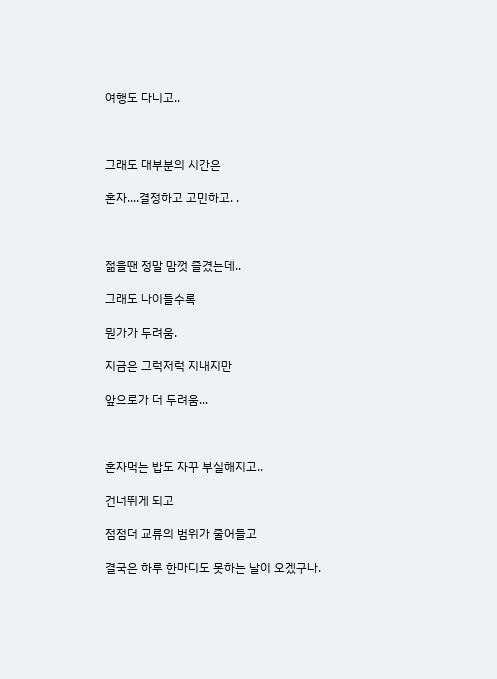여행도 다니고..



그래도 대부분의 시간은

혼자....결정하고 고민하고. .



젊을땐 정말 맘껏 즐겼는데..

그래도 나이들수록

뭔가가 두려움.

지금은 그럭저럭 지내지만

앞으로가 더 두려움...



혼자먹는 밥도 자꾸 부실해지고..

건너뛰게 되고

점점더 교류의 범위가 줄어들고

결국은 하루 한마디도 못하는 날이 오겠구나.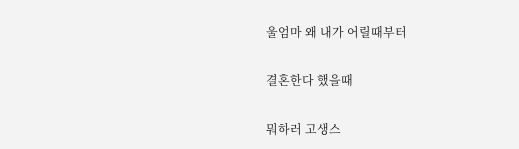울엄마 왜 내가 어릴때부터

결혼한다 했을때

뭐하러 고생스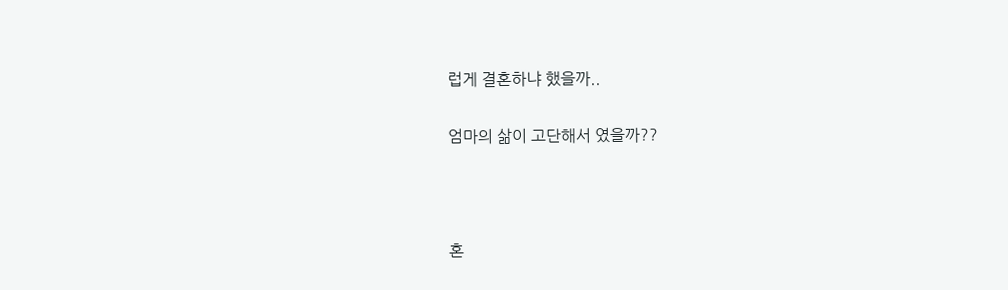럽게 결혼하냐 했을까..

엄마의 삶이 고단해서 였을까??



혼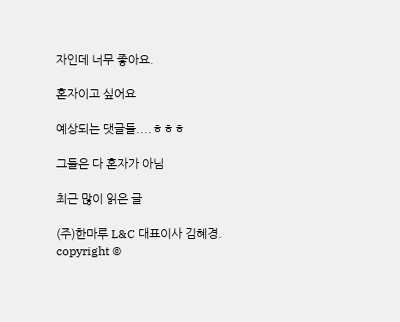자인데 너무 좋아요.

혼자이고 싶어요

예상되는 댓글들....ㅎㅎㅎ

그들은 다 혼자가 아님

최근 많이 읽은 글

(주)한마루 L&C 대표이사 김혜경.
copyright ©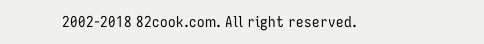2002-2018 82cook.com. All right reserved.